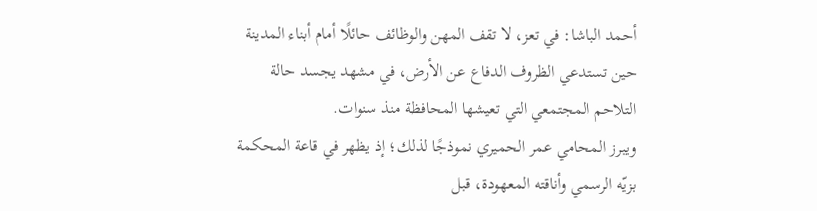أحمد الباشا: في تعز، لا تقف المهن والوظائف حائلًا أمام أبناء المدينة حين تستدعي الظروف الدفاع عن الأرض، في مشهد يجسد حالة التلاحم المجتمعي التي تعيشها المحافظة منذ سنوات.
ويبرز المحامي عمر الحميري نموذجًا لذلك؛ إذ يظهر في قاعة المحكمة بزيّه الرسمي وأناقته المعهودة، قبل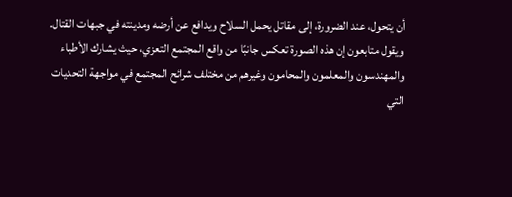أن يتحول، عند الضرورة، إلى مقاتل يحمل السلاح ويدافع عن أرضه ومدينته في جبهات القتال.
ويقول متابعون إن هذه الصورة تعكس جانبًا من واقع المجتمع التعزي، حيث يشارك الأطباء والمهندسون والمعلمون والمحامون وغيرهم من مختلف شرائح المجتمع في مواجهة التحديات التي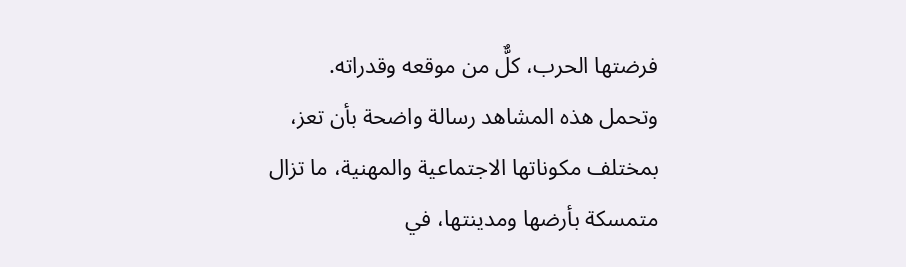فرضتها الحرب، كلٌّ من موقعه وقدراته.
وتحمل هذه المشاهد رسالة واضحة بأن تعز، بمختلف مكوناتها الاجتماعية والمهنية، ما تزال متمسكة بأرضها ومدينتها، في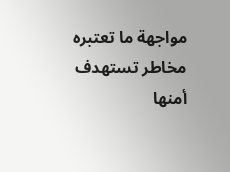مواجهة ما تعتبره مخاطر تستهدف أمنها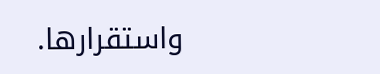واستقرارها.